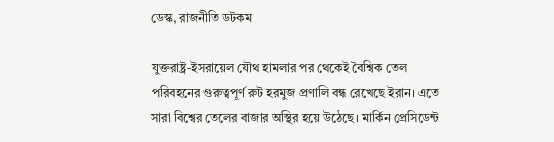ডেস্ক, রাজনীতি ডটকম

যুক্তরাষ্ট্র-ইসরায়েল যৌথ হামলার পর থেকেই বৈশ্বিক তেল পরিবহনের গুরুত্বপূর্ণ রুট হরমুজ প্রণালি বন্ধ রেখেছে ইরান। এতে সারা বিশ্বের তেলের বাজার অস্থির হয়ে উঠেছে। মার্কিন প্রেসিডেন্ট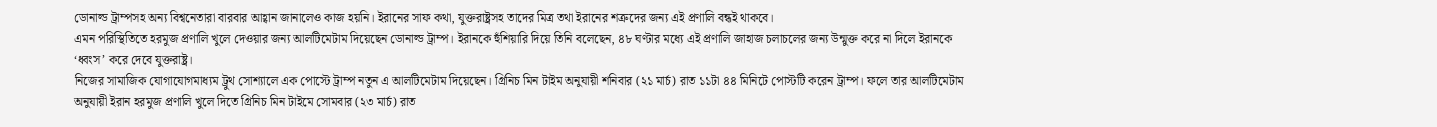ডোনাল্ড ট্রাম্পসহ অন্য বিশ্বনেতারা বারবার আহ্বান জানালেও কাজ হয়নি। ইরানের সাফ কথা, যুক্তরাষ্ট্রসহ তাদের মিত্র তথা ইরানের শত্রুদের জন্য এই প্রণালি বন্ধই থাকবে।
এমন পরিস্থিতিতে হরমুজ প্রণালি খুলে দেওয়ার জন্য আলটিমেটাম দিয়েছেন ডোনাল্ড ট্রাম্প। ইরানকে হুঁশিয়ারি দিয়ে তিনি বলেছেন, ৪৮ ঘণ্টার মধ্যে এই প্রণালি জাহাজ চলাচলের জন্য উন্মুক্ত করে না দিলে ইরানকে ‘ধ্বংস’ করে দেবে যুক্তরাষ্ট্র।
নিজের সামাজিক যোগাযোগমাধ্যম ট্রুথ সোশ্যালে এক পোস্টে ট্রাম্প নতুন এ আলটিমেটাম দিয়েছেন। গ্রিনিচ মিন টাইম অনুযায়ী শনিবার (২১ মার্চ) রাত ১১টা ৪৪ মিনিটে পোস্টটি করেন ট্রাম্প। ফলে তার আলটিমেটাম অনুযায়ী ইরান হরমুজ প্রণালি খুলে দিতে গ্রিনিচ মিন টাইমে সোমবার (২৩ মার্চ) রাত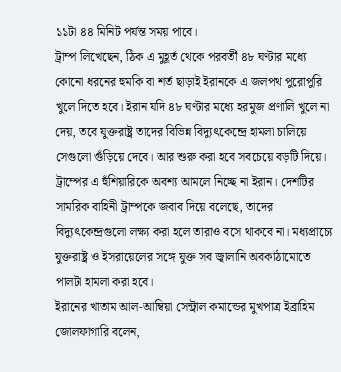১১টা ৪৪ মিনিট পর্যন্ত সময় পাবে।
ট্রাম্প লিখেছেন, ঠিক এ মুহূর্ত থেকে পরবর্তী ৪৮ ঘণ্টার মধ্যে কোনো ধরনের হুমকি বা শর্ত ছাড়াই ইরানকে এ জলপথ পুরোপুরি খুলে দিতে হবে। ইরান যদি ৪৮ ঘণ্টার মধ্যে হরমুজ প্রণালি খুলে না দেয়, তবে যুক্তরাষ্ট্র তাদের বিভিন্ন বিদ্যুৎকেন্দ্রে হামলা চালিয়ে সেগুলো গুঁড়িয়ে দেবে। আর শুরু করা হবে সবচেয়ে বড়টি দিয়ে।
ট্রাম্পের এ হুঁশিয়ারিকে অবশ্য আমলে নিচ্ছে না ইরান। দেশটির সামরিক বাহিনী ট্রাম্পকে জবাব দিয়ে বলেছে, তাদের বিদ্যুৎকেন্দ্রগুলো লক্ষ্য করা হলে তারাও বসে থাকবে না। মধ্যপ্রাচ্যে যুক্তরাষ্ট্র ও ইসরায়েলের সঙ্গে যুক্ত সব জ্বালানি অবকাঠামোতে পালটা হামলা করা হবে।
ইরানের খাতাম আল-আম্বিয়া সেন্ট্রাল কমান্ডের মুখপাত্র ইব্রাহিম জোলফাগারি বলেন,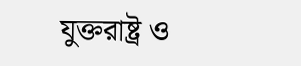যুক্তরাষ্ট্র ও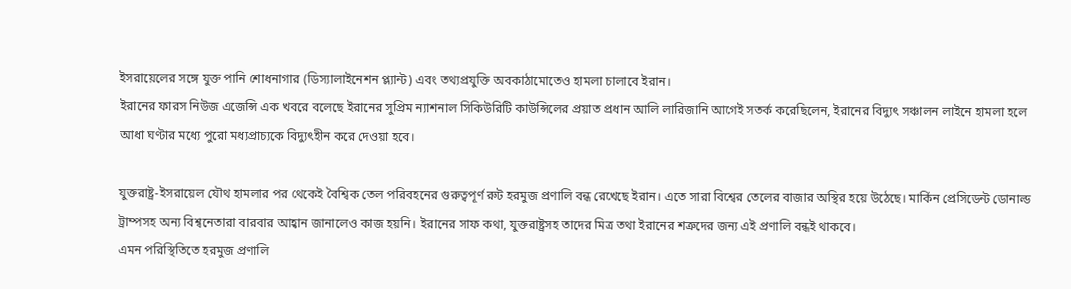ইসরায়েলের সঙ্গে যুক্ত পানি শোধনাগার (ডিস্যালাইনেশন প্ল্যান্ট) এবং তথ্যপ্রযুক্তি অবকাঠামোতেও হামলা চালাবে ইরান।
ইরানের ফারস নিউজ এজেন্সি এক খবরে বলেছে ইরানের সুপ্রিম ন্যাশনাল সিকিউরিটি কাউন্সিলের প্রয়াত প্রধান আলি লারিজানি আগেই সতর্ক করেছিলেন, ইরানের বিদ্যুৎ সঞ্চালন লাইনে হামলা হলে আধা ঘণ্টার মধ্যে পুরো মধ্যপ্রাচ্যকে বিদ্যুৎহীন করে দেওয়া হবে।

যুক্তরাষ্ট্র-ইসরায়েল যৌথ হামলার পর থেকেই বৈশ্বিক তেল পরিবহনের গুরুত্বপূর্ণ রুট হরমুজ প্রণালি বন্ধ রেখেছে ইরান। এতে সারা বিশ্বের তেলের বাজার অস্থির হয়ে উঠেছে। মার্কিন প্রেসিডেন্ট ডোনাল্ড ট্রাম্পসহ অন্য বিশ্বনেতারা বারবার আহ্বান জানালেও কাজ হয়নি। ইরানের সাফ কথা, যুক্তরাষ্ট্রসহ তাদের মিত্র তথা ইরানের শত্রুদের জন্য এই প্রণালি বন্ধই থাকবে।
এমন পরিস্থিতিতে হরমুজ প্রণালি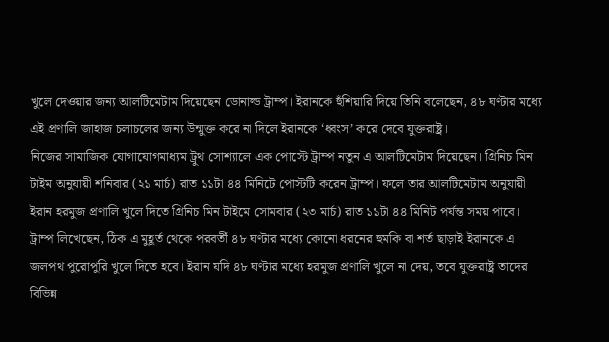খুলে দেওয়ার জন্য আলটিমেটাম দিয়েছেন ডোনাল্ড ট্রাম্প। ইরানকে হুঁশিয়ারি দিয়ে তিনি বলেছেন, ৪৮ ঘণ্টার মধ্যে এই প্রণালি জাহাজ চলাচলের জন্য উন্মুক্ত করে না দিলে ইরানকে ‘ধ্বংস’ করে দেবে যুক্তরাষ্ট্র।
নিজের সামাজিক যোগাযোগমাধ্যম ট্রুথ সোশ্যালে এক পোস্টে ট্রাম্প নতুন এ আলটিমেটাম দিয়েছেন। গ্রিনিচ মিন টাইম অনুযায়ী শনিবার (২১ মার্চ) রাত ১১টা ৪৪ মিনিটে পোস্টটি করেন ট্রাম্প। ফলে তার আলটিমেটাম অনুযায়ী ইরান হরমুজ প্রণালি খুলে দিতে গ্রিনিচ মিন টাইমে সোমবার (২৩ মার্চ) রাত ১১টা ৪৪ মিনিট পর্যন্ত সময় পাবে।
ট্রাম্প লিখেছেন, ঠিক এ মুহূর্ত থেকে পরবর্তী ৪৮ ঘণ্টার মধ্যে কোনো ধরনের হুমকি বা শর্ত ছাড়াই ইরানকে এ জলপথ পুরোপুরি খুলে দিতে হবে। ইরান যদি ৪৮ ঘণ্টার মধ্যে হরমুজ প্রণালি খুলে না দেয়, তবে যুক্তরাষ্ট্র তাদের বিভিন্ন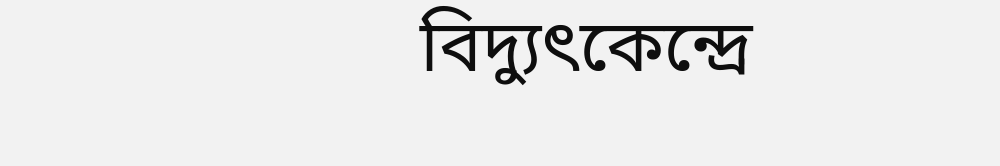বিদ্যুৎকেন্দ্রে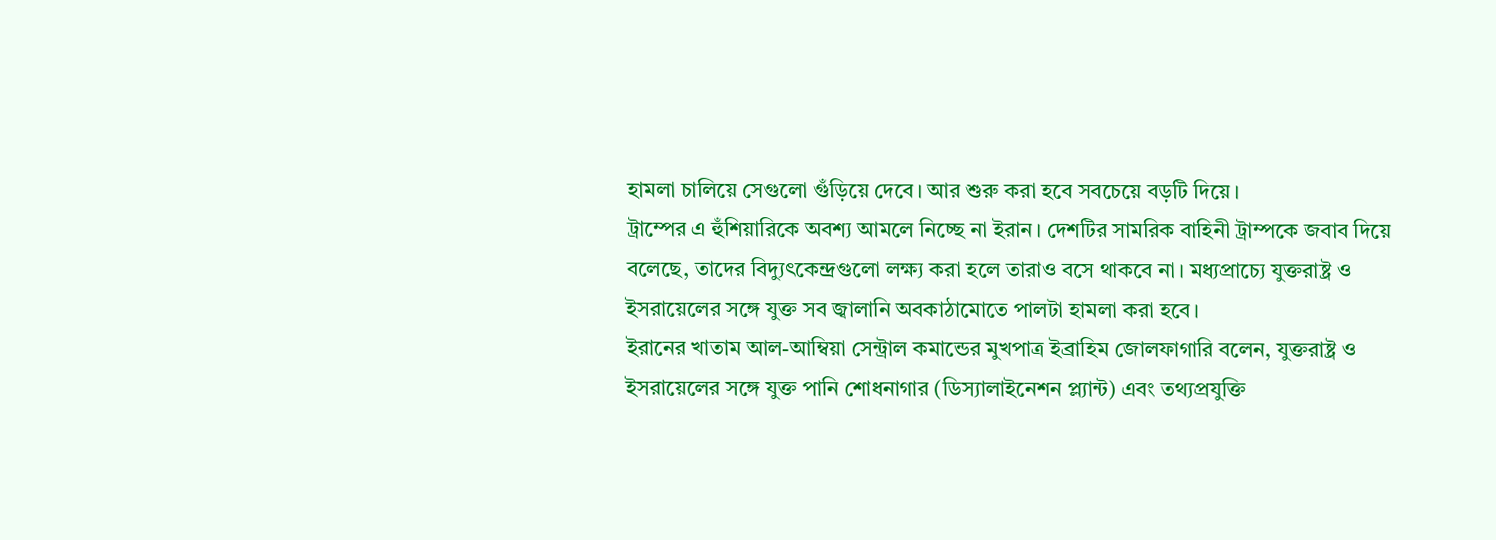হামলা চালিয়ে সেগুলো গুঁড়িয়ে দেবে। আর শুরু করা হবে সবচেয়ে বড়টি দিয়ে।
ট্রাম্পের এ হুঁশিয়ারিকে অবশ্য আমলে নিচ্ছে না ইরান। দেশটির সামরিক বাহিনী ট্রাম্পকে জবাব দিয়ে বলেছে, তাদের বিদ্যুৎকেন্দ্রগুলো লক্ষ্য করা হলে তারাও বসে থাকবে না। মধ্যপ্রাচ্যে যুক্তরাষ্ট্র ও ইসরায়েলের সঙ্গে যুক্ত সব জ্বালানি অবকাঠামোতে পালটা হামলা করা হবে।
ইরানের খাতাম আল-আম্বিয়া সেন্ট্রাল কমান্ডের মুখপাত্র ইব্রাহিম জোলফাগারি বলেন, যুক্তরাষ্ট্র ও ইসরায়েলের সঙ্গে যুক্ত পানি শোধনাগার (ডিস্যালাইনেশন প্ল্যান্ট) এবং তথ্যপ্রযুক্তি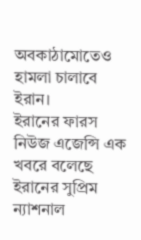অবকাঠামোতেও হামলা চালাবে ইরান।
ইরানের ফারস নিউজ এজেন্সি এক খবরে বলেছে ইরানের সুপ্রিম ন্যাশনাল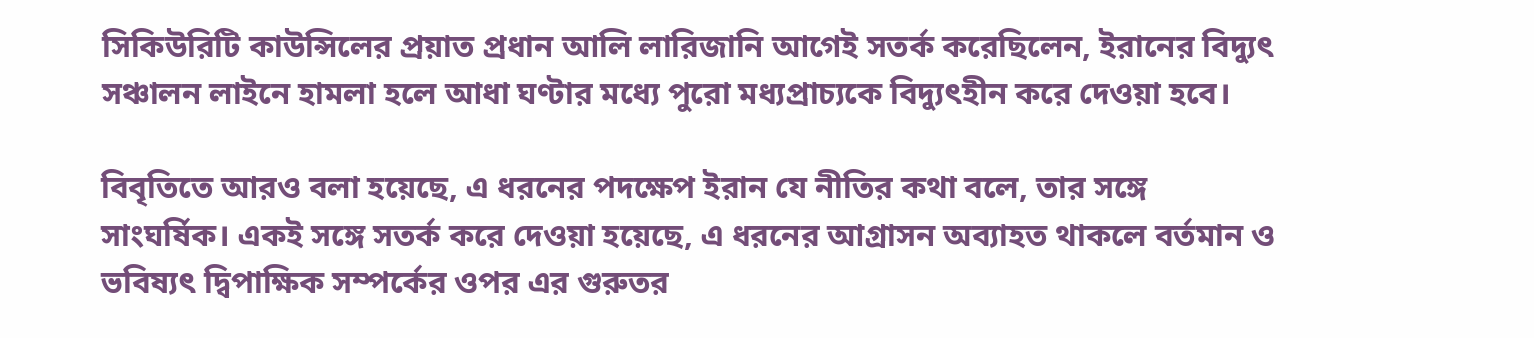সিকিউরিটি কাউন্সিলের প্রয়াত প্রধান আলি লারিজানি আগেই সতর্ক করেছিলেন, ইরানের বিদ্যুৎ সঞ্চালন লাইনে হামলা হলে আধা ঘণ্টার মধ্যে পুরো মধ্যপ্রাচ্যকে বিদ্যুৎহীন করে দেওয়া হবে।

বিবৃতিতে আরও বলা হয়েছে, এ ধরনের পদক্ষেপ ইরান যে নীতির কথা বলে, তার সঙ্গে সাংঘর্ষিক। একই সঙ্গে সতর্ক করে দেওয়া হয়েছে, এ ধরনের আগ্রাসন অব্যাহত থাকলে বর্তমান ও ভবিষ্যৎ দ্বিপাক্ষিক সম্পর্কের ওপর এর গুরুতর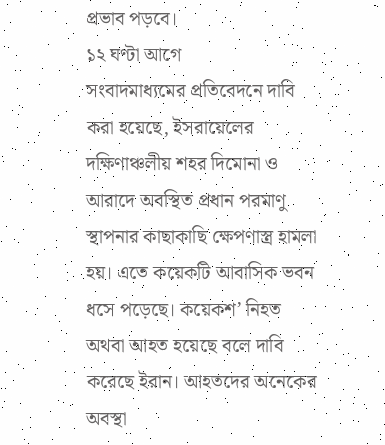প্রভাব পড়বে।
১২ ঘণ্টা আগে
সংবাদমাধ্যমের প্রতিবেদনে দাবি করা হয়েছে, ইসরায়েলের দক্ষিণাঞ্চলীয় শহর দিমোনা ও আরাদে অবস্থিত প্রধান পরমাণু স্থাপনার কাছাকাছি ক্ষেপণাস্ত্র হামলা হয়। এতে কয়েকটি আবাসিক ভবন ধসে পড়েছে। কয়েকশ’ নিহত অথবা আহত হয়েছে বলে দাবি করেছে ইরান। আহতদের অনেকের অবস্থা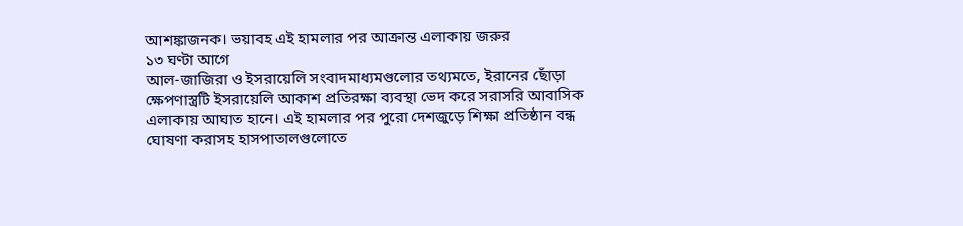আশঙ্কাজনক। ভয়াবহ এই হামলার পর আক্রান্ত এলাকায় জরুর
১৩ ঘণ্টা আগে
আল-জাজিরা ও ইসরায়েলি সংবাদমাধ্যমগুলোর তথ্যমতে, ইরানের ছোঁড়া ক্ষেপণাস্ত্রটি ইসরায়েলি আকাশ প্রতিরক্ষা ব্যবস্থা ভেদ করে সরাসরি আবাসিক এলাকায় আঘাত হানে। এই হামলার পর পুরো দেশজুড়ে শিক্ষা প্রতিষ্ঠান বন্ধ ঘোষণা করাসহ হাসপাতালগুলোতে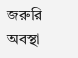জরুরি অবস্থা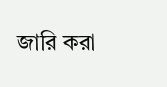জারি করা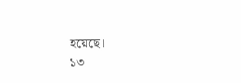হয়েছে।
১৩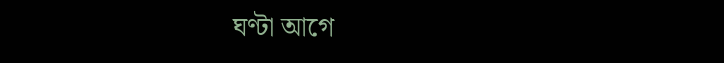ঘণ্টা আগে